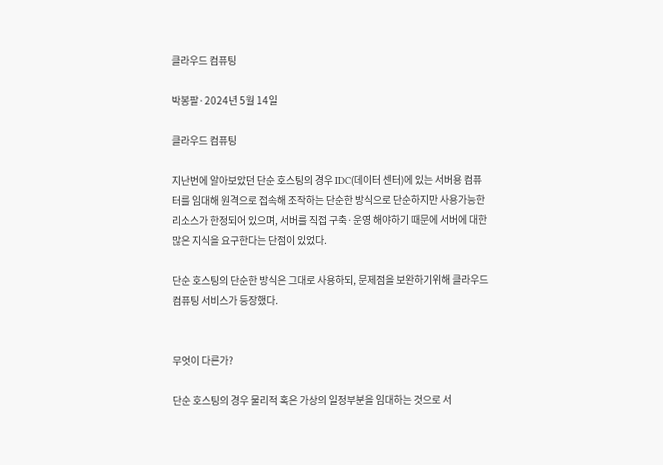클라우드 컴퓨팅

박봉팔·2024년 5월 14일

클라우드 컴퓨팅

지난번에 알아보았던 단순 호스팅의 경우 IDC(데이터 센터)에 있는 서버용 컴퓨터를 임대해 원격으로 접속해 조작하는 단순한 방식으로 단순하지만 사용가능한 리소스가 한정되어 있으며, 서버를 직접 구축·운영 해야하기 때문에 서버에 대한 많은 지식을 요구한다는 단점이 있었다.

단순 호스팅의 단순한 방식은 그대로 사용하되, 문제점을 보완하기위해 클라우드 컴퓨팅 서비스가 등장했다.


무엇이 다른가?

단순 호스팅의 경우 물리적 혹은 가상의 일정부분을 임대하는 것으로 서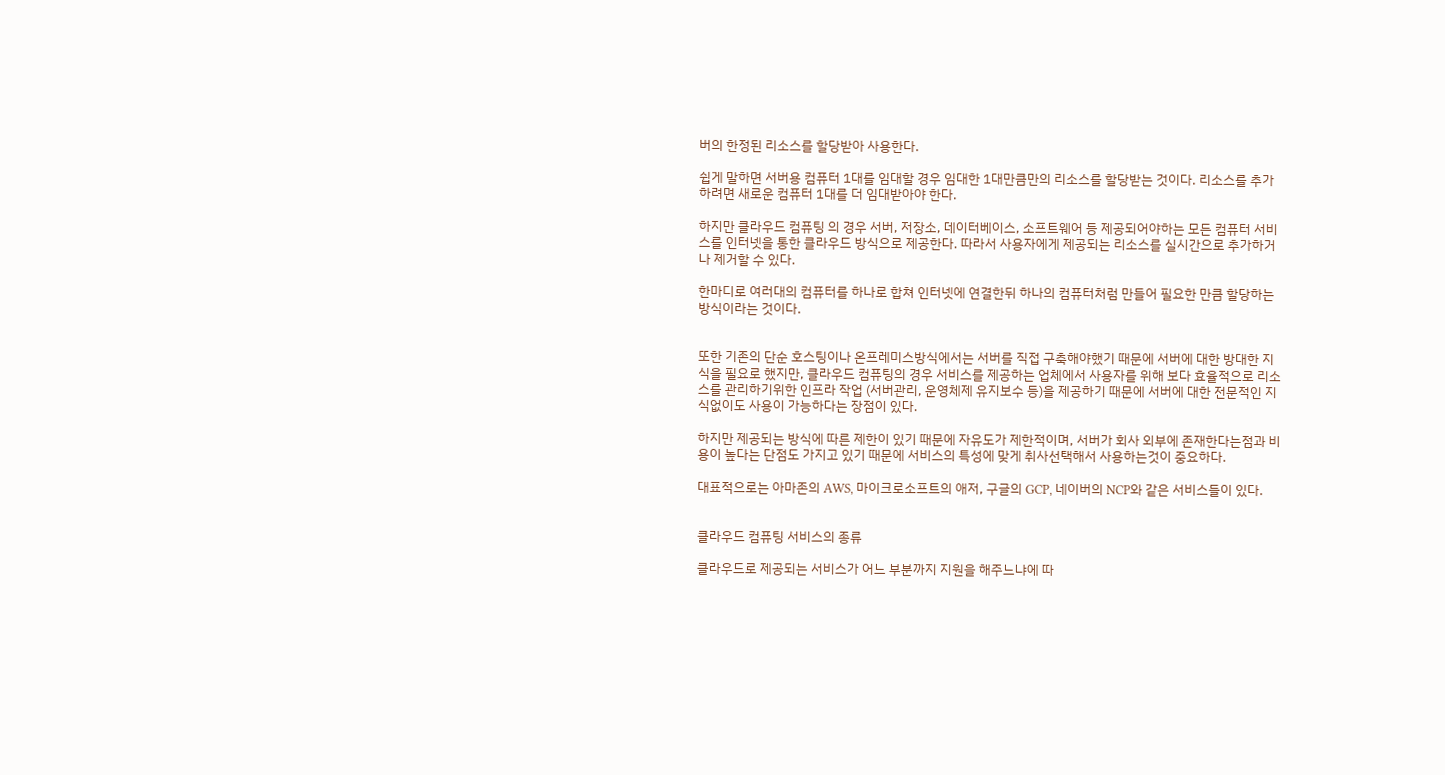버의 한정된 리소스를 할당받아 사용한다.

쉽게 말하면 서버용 컴퓨터 1대를 임대할 경우 임대한 1대만큼만의 리소스를 할당받는 것이다. 리소스를 추가하려면 새로운 컴퓨터 1대를 더 임대받아야 한다.

하지만 클라우드 컴퓨팅 의 경우 서버, 저장소, 데이터베이스, 소프트웨어 등 제공되어야하는 모든 컴퓨터 서비스를 인터넷을 통한 클라우드 방식으로 제공한다. 따라서 사용자에게 제공되는 리소스를 실시간으로 추가하거나 제거할 수 있다.

한마디로 여러대의 컴퓨터를 하나로 합쳐 인터넷에 연결한뒤 하나의 컴퓨터처럼 만들어 필요한 만큼 할당하는 방식이라는 것이다.


또한 기존의 단순 호스팅이나 온프레미스방식에서는 서버를 직접 구축해야했기 때문에 서버에 대한 방대한 지식을 필요로 했지만, 클라우드 컴퓨팅의 경우 서비스를 제공하는 업체에서 사용자를 위해 보다 효율적으로 리소스를 관리하기위한 인프라 작업 (서버관리, 운영체제 유지보수 등)을 제공하기 때문에 서버에 대한 전문적인 지식없이도 사용이 가능하다는 장점이 있다.

하지만 제공되는 방식에 따른 제한이 있기 때문에 자유도가 제한적이며, 서버가 회사 외부에 존재한다는점과 비용이 높다는 단점도 가지고 있기 때문에 서비스의 특성에 맞게 취사선택해서 사용하는것이 중요하다.

대표적으로는 아마존의 AWS, 마이크로소프트의 애저, 구글의 GCP, 네이버의 NCP와 같은 서비스들이 있다.


클라우드 컴퓨팅 서비스의 종류

클라우드로 제공되는 서비스가 어느 부분까지 지원을 해주느냐에 따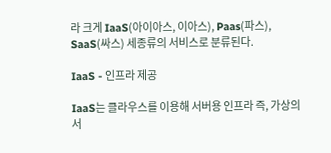라 크게 IaaS(아이아스, 이아스), Paas(파스), SaaS(싸스) 세종류의 서비스로 분류된다.

IaaS - 인프라 제공

IaaS는 클라우스를 이용해 서버용 인프라 즉, 가상의 서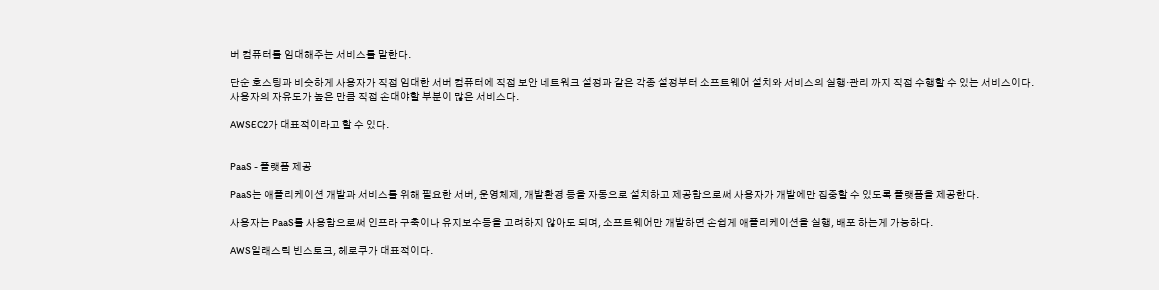버 컴퓨터를 임대해주는 서비스를 말한다.

단순 호스팅과 비슷하게 사용자가 직접 임대한 서버 컴퓨터에 직접 보안 네트워크 설정과 같은 각종 설정부터 소프트웨어 설치와 서비스의 실행·관리 까지 직접 수행할 수 있는 서비스이다.
사용자의 자유도가 높은 만큼 직접 손대야할 부분이 많은 서비스다.

AWSEC2가 대표적이라고 할 수 있다.


PaaS - 플랫폼 제공

PaaS는 애플리케이션 개발과 서비스를 위해 필요한 서버, 운영체제, 개발환경 등을 자동으로 설치하고 제공함으로써 사용자가 개발에만 집중할 수 있도록 플랫폼을 제공한다.

사용자는 PaaS를 사용함으로써 인프라 구축이나 유지보수등을 고려하지 않아도 되며, 소프트웨어만 개발하면 손쉽게 애플리케이션을 실행, 배포 하는게 가능하다.

AWS일래스틱 빈스토크, 헤로쿠가 대표적이다.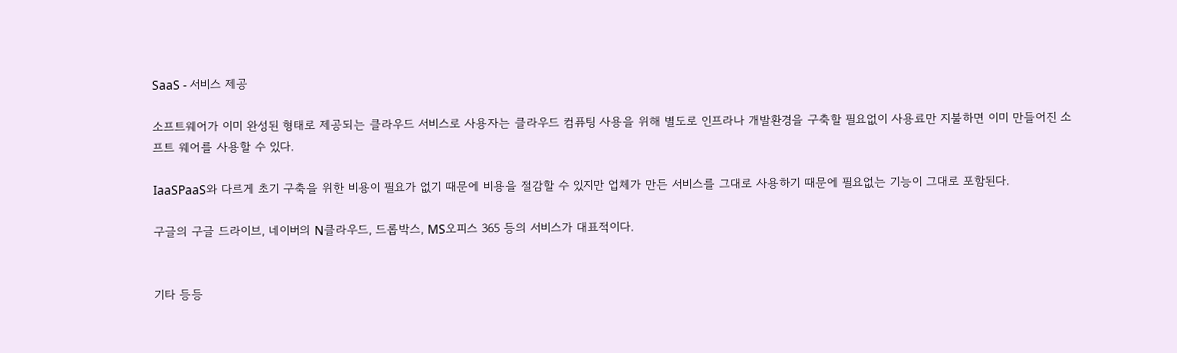SaaS - 서비스 제공

소프트웨어가 이미 완성된 형태로 제공되는 클라우드 서비스로 사용자는 클라우드 컴퓨팅 사용을 위해 별도로 인프라나 개발환경을 구축할 필요없이 사용료만 지불하면 이미 만들어진 소프트 웨어를 사용할 수 있다.

IaaSPaaS와 다르게 초기 구축을 위한 비용이 필요가 없기 때문에 비용을 절감할 수 있지만 업체가 만든 서비스를 그대로 사용하기 때문에 필요없는 기능이 그대로 포함된다.

구글의 구글 드라이브, 네이버의 N클라우드, 드롭박스, MS오피스 365 등의 서비스가 대표적이다.


기타 등등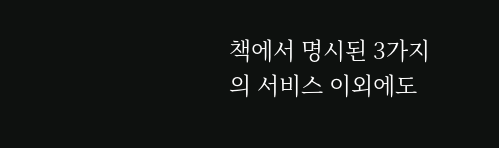책에서 명시된 3가지의 서비스 이외에도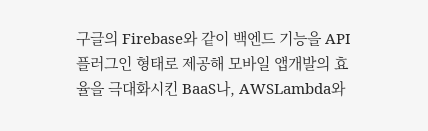구글의 Firebase와 같이 백엔드 기능을 API플러그인 형태로 제공해 모바일 앱개발의 효율을 극대화시킨 BaaS나, AWSLambda와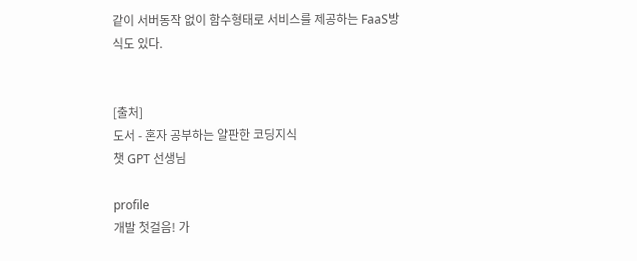같이 서버동작 없이 함수형태로 서비스를 제공하는 FaaS방식도 있다.


[출처]
도서 - 혼자 공부하는 얄판한 코딩지식
챗 GPT 선생님

profile
개발 첫걸음! 가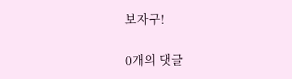보자구!

0개의 댓글